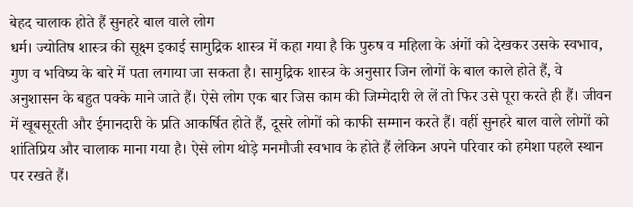बेहद चालाक होते हैं सुनहरे बाल वाले लोग
धर्म। ज्योतिष शास्त्र की सूक्ष्म इकाई सामुद्रिक शास्त्र में कहा गया है कि पुरुष व महिला के अंगों को देखकर उसके स्वभाव, गुण व भविष्य के बारे में पता लगाया जा सकता है। सामुद्रिक शास्त्र के अनुसार जिन लोगों के बाल काले होते हैं, वे अनुशासन के बहुत पक्के माने जाते हैं। ऐसे लोग एक बार जिस काम की जिम्मेदारी ले लें तो फिर उसे पूरा करते ही हैं। जीवन में खूबसूरती और ईमानदारी के प्रति आकर्षित होते हैं, दूसरे लोगों को काफी सम्मान करते हैं। वहीं सुनहरे बाल वाले लोगों को शांतिप्रिय और चालाक माना गया है। ऐसे लोग थोड़े मनमौजी स्वभाव के होते हैं लेकिन अपने परिवार को हमेशा पहले स्थान पर रखते हैं।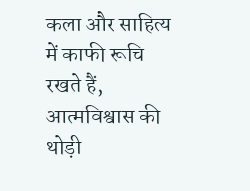कला और साहित्य में काफी रूचि रखते हैं, आत्मविश्वास की थोड़ी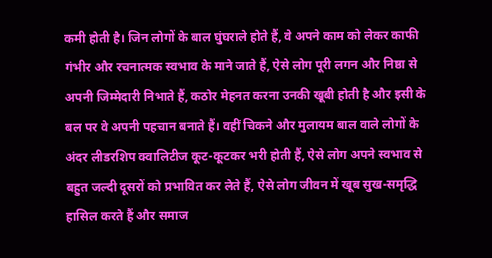कमी होती है। जिन लोगों के बाल घुंघराले होते हैं, वे अपने काम को लेकर काफी गंभीर और रचनात्मक स्वभाव के माने जाते हैं, ऐसे लोग पूरी लगन और निष्ठा से अपनी जिम्मेदारी निभाते हैं, कठोर मेहनत करना उनकी खूबी होती है और इसी के बल पर वे अपनी पहचान बनाते हैं। वहीं चिकने और मुलायम बाल वाले लोगों के अंदर लीडरशिप क्वालिटीज कूट-कूटकर भरी होती हैं, ऐसे लोग अपने स्वभाव से बहुत जल्दी दूसरों को प्रभावित कर लेते हैं, ऐसे लोग जीवन में खूब सुख-समृद्धि हासिल करते हैं और समाज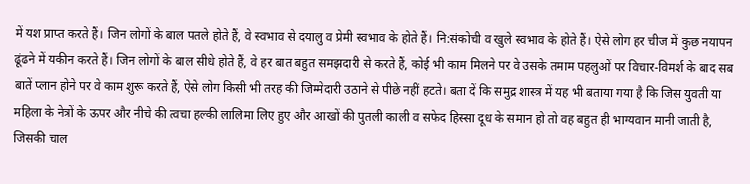में यश प्राप्त करते हैं। जिन लोगों के बाल पतले होते हैं, वे स्वभाव से दयालु व प्रेमी स्वभाव के होते हैं। नि:संकोची व खुले स्वभाव के होते हैं। ऐसे लोग हर चीज में कुछ नयापन ढूंढने में यकीन करते हैं। जिन लोगों के बाल सीधे होते हैं, वे हर बात बहुत समझदारी से करते हैं, कोई भी काम मिलने पर वे उसके तमाम पहलुओं पर विचार-विमर्श के बाद सब बातें प्लान होने पर वे काम शुरू करते हैं, ऐसे लोग किसी भी तरह की जिम्मेदारी उठाने से पीछे नहीं हटते। बता दें कि समुद्र शास्त्र में यह भी बताया गया है कि जिस युवती या महिला के नेत्रों के ऊपर और नीचे की त्वचा हल्की लालिमा लिए हुए और आखों की पुतली काली व सफेद हिस्सा दूध के समान हो तो वह बहुत ही भाग्यवान मानी जाती है, जिसकी चाल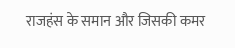राजहंस के समान और जिसकी कमर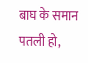बाघ के समान पतली हो,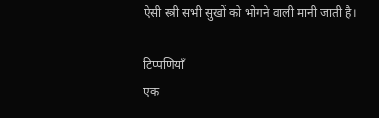ऐसी स्त्री सभी सुखों को भोगने वाली मानी जाती है।

टिप्पणियाँ
एक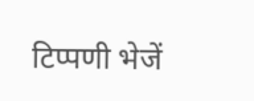टिप्पणी भेजें